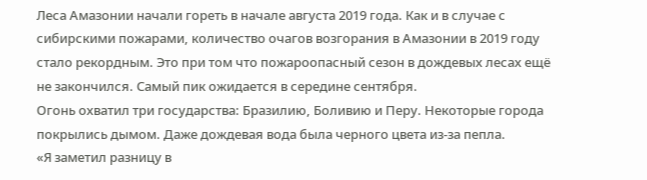Леса Амазонии начали гореть в начале августа 2019 года. Как и в случае с сибирскими пожарами, количество очагов возгорания в Амазонии в 2019 году стало рекордным. Это при том что пожароопасный сезон в дождевых лесах ещё не закончился. Самый пик ожидается в середине сентября.
Огонь охватил три государства: Бразилию, Боливию и Перу. Некоторые города покрылись дымом. Даже дождевая вода была черного цвета из-за пепла.
«Я заметил разницу в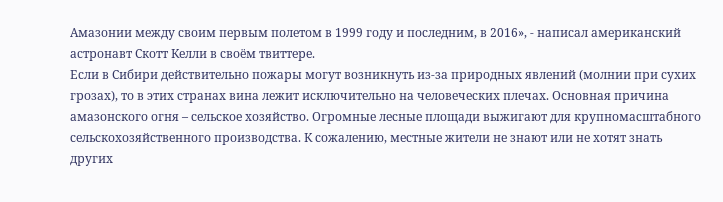Амазонии между своим первым полетом в 1999 году и последним, в 2016», - написал американский астронавт Скотт Келли в своём твиттере.
Если в Сибири действительно пожары могут возникнуть из-за природных явлений (молнии при сухих грозах), то в этих странах вина лежит исключительно на человеческих плечах. Основная причина амазонского огня – сельское хозяйство. Огромные лесные площади выжигают для крупномасштабного сельскохозяйственного производства. К сожалению, местные жители не знают или не хотят знать других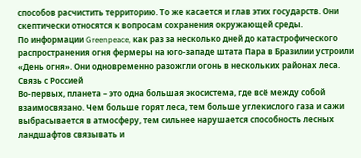способов расчистить территорию. То же касается и глав этих государств. Они скептически относятся к вопросам сохранения окружающей среды.
По информации Greenpeace, как раз за несколько дней до катастрофического распространения огня фермеры на юго-западе штата Пара в Бразилии устроили «День огня». Они одновременно разожгли огонь в нескольких районах леса.
Связь с Россией
Во-первых, планета – это одна большая экосистема, где всё между собой взаимосвязано. Чем больше горят леса, тем больше углекислого газа и сажи выбрасывается в атмосферу, тем сильнее нарушается способность лесных ландшафтов связывать и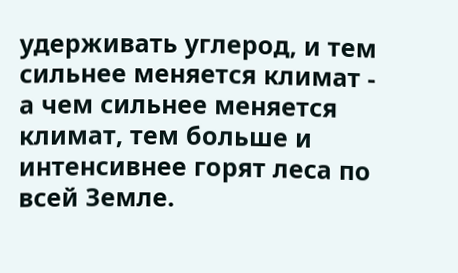удерживать углерод, и тем сильнее меняется климат - а чем сильнее меняется климат, тем больше и интенсивнее горят леса по всей Земле.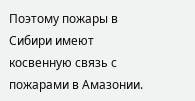Поэтому пожары в Сибири имеют косвенную связь с пожарами в Амазонии.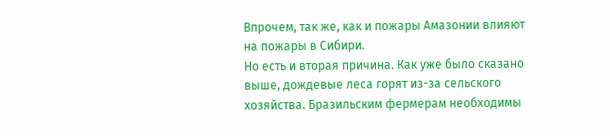Впрочем, так же, как и пожары Амазонии влияют на пожары в Сибири.
Но есть и вторая причина. Как уже было сказано выше, дождевые леса горят из-за сельского хозяйства. Бразильским фермерам необходимы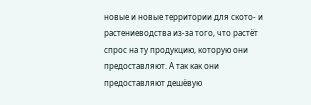новые и новые территории для ското- и растениеводства из-за того, что растёт спрос на ту продукцию, которую они предоставляют. А так как они предоставляют дешёвую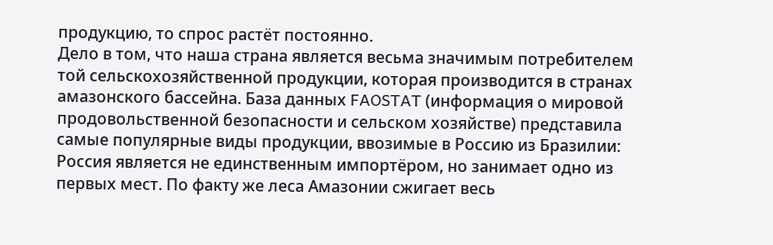продукцию, то спрос растёт постоянно.
Дело в том, что наша страна является весьма значимым потребителем той сельскохозяйственной продукции, которая производится в странах амазонского бассейна. База данных FAOSTAT (информация о мировой продовольственной безопасности и сельском хозяйстве) представила самые популярные виды продукции, ввозимые в Россию из Бразилии:
Россия является не единственным импортёром, но занимает одно из первых мест. По факту же леса Амазонии сжигает весь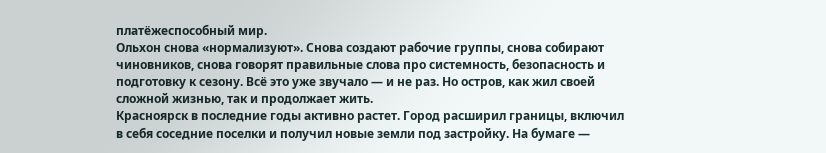платёжеспособный мир.
Ольхон снова «нормализуют». Снова создают рабочие группы, снова собирают чиновников, снова говорят правильные слова про системность, безопасность и подготовку к сезону. Всё это уже звучало — и не раз. Но остров, как жил своей сложной жизнью, так и продолжает жить.
Красноярск в последние годы активно растет. Город расширил границы, включил в себя соседние поселки и получил новые земли под застройку. На бумаге —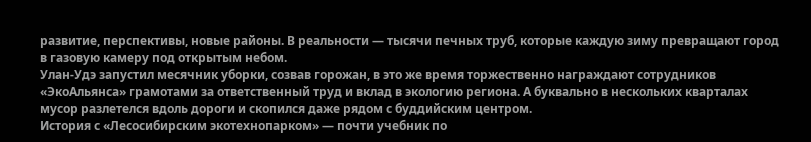развитие, перспективы, новые районы. В реальности — тысячи печных труб, которые каждую зиму превращают город в газовую камеру под открытым небом.
Улан-Удэ запустил месячник уборки, созвав горожан, в это же время торжественно награждают сотрудников «ЭкоАльянса» грамотами за ответственный труд и вклад в экологию региона. А буквально в нескольких кварталах мусор разлетелся вдоль дороги и скопился даже рядом с буддийским центром.
История с «Лесосибирским экотехнопарком» — почти учебник по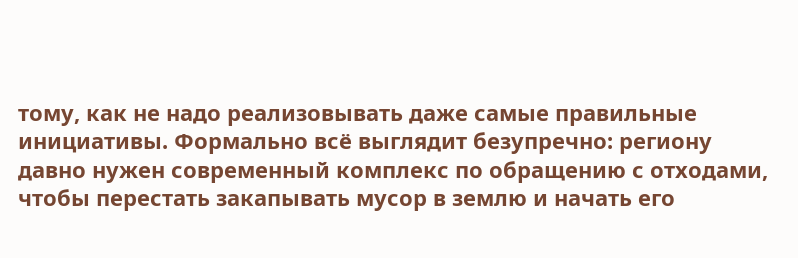тому, как не надо реализовывать даже самые правильные инициативы. Формально всё выглядит безупречно: региону давно нужен современный комплекс по обращению с отходами, чтобы перестать закапывать мусор в землю и начать его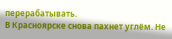перерабатывать.
В Красноярске снова пахнет углём. Не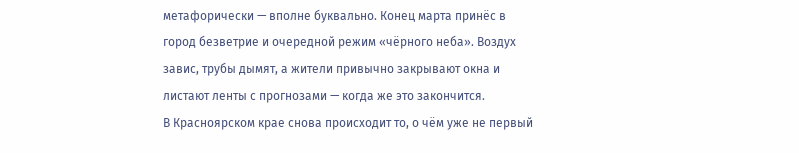метафорически — вполне буквально. Конец марта принёс в город безветрие и очередной режим «чёрного неба». Воздух завис, трубы дымят, а жители привычно закрывают окна и листают ленты с прогнозами — когда же это закончится.
В Красноярском крае снова происходит то, о чём уже не первый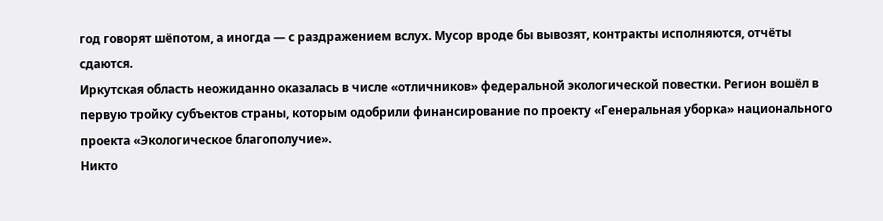год говорят шёпотом, а иногда — с раздражением вслух. Мусор вроде бы вывозят, контракты исполняются, отчёты сдаются.
Иркутская область неожиданно оказалась в числе «отличников» федеральной экологической повестки. Регион вошёл в первую тройку субъектов страны, которым одобрили финансирование по проекту «Генеральная уборка» национального проекта «Экологическое благополучие».
Никто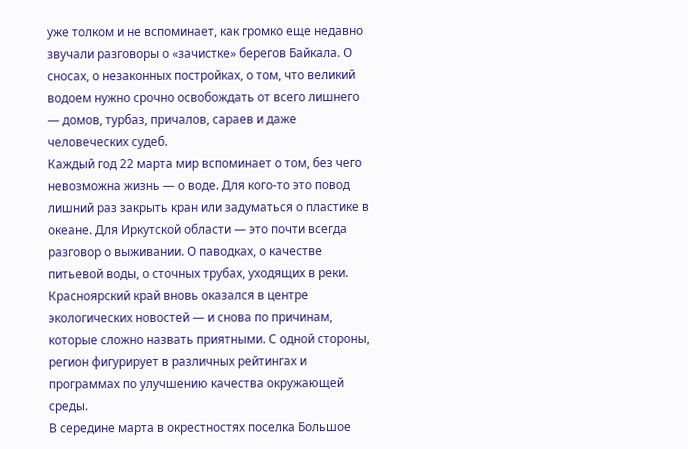уже толком и не вспоминает, как громко еще недавно звучали разговоры о «зачистке» берегов Байкала. О сносах, о незаконных постройках, о том, что великий водоем нужно срочно освобождать от всего лишнего — домов, турбаз, причалов, сараев и даже человеческих судеб.
Каждый год 22 марта мир вспоминает о том, без чего невозможна жизнь — о воде. Для кого-то это повод лишний раз закрыть кран или задуматься о пластике в океане. Для Иркутской области — это почти всегда разговор о выживании. О паводках, о качестве питьевой воды, о сточных трубах, уходящих в реки.
Красноярский край вновь оказался в центре экологических новостей — и снова по причинам, которые сложно назвать приятными. С одной стороны, регион фигурирует в различных рейтингах и программах по улучшению качества окружающей среды.
В середине марта в окрестностях поселка Большое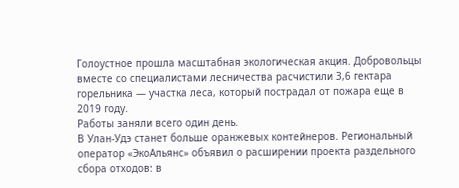Голоустное прошла масштабная экологическая акция. Добровольцы вместе со специалистами лесничества расчистили 3,6 гектара горельника — участка леса, который пострадал от пожара еще в 2019 году.
Работы заняли всего один день.
В Улан-Удэ станет больше оранжевых контейнеров. Региональный оператор «ЭкоАльянс» объявил о расширении проекта раздельного сбора отходов: в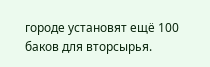городе установят ещё 100 баков для вторсырья.